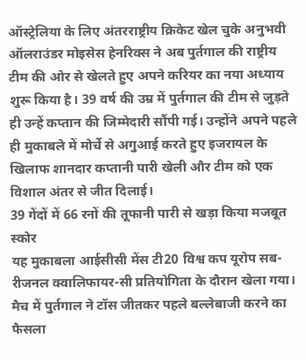ऑस्ट्रेलिया के लिए अंतरराष्ट्रीय क्रिकेट खेल चुके अनुभवी ऑलराउंडर मोइसेस हेनरिक्स ने अब पुर्तगाल की राष्ट्रीय टीम की ओर से खेलते हुए अपने करियर का नया अध्याय शुरू किया है। 39 वर्ष की उम्र में पुर्तगाल की टीम से जुड़ते ही उन्हें कप्तान की जिम्मेदारी सौंपी गई। उन्होंने अपने पहले ही मुकाबले में मोर्चे से अगुआई करते हुए इजरायल के खिलाफ शानदार कप्तानी पारी खेली और टीम को एक विशाल अंतर से जीत दिलाई।
39 गेंदों में 66 रनों की तूफानी पारी से खड़ा किया मजबूत स्कोर
यह मुकाबला आईसीसी मेंस टी20 विश्व कप यूरोप सब-रीजनल क्वालिफायर-सी प्रतियोगिता के दौरान खेला गया। मैच में पुर्तगाल ने टॉस जीतकर पहले बल्लेबाजी करने का फैसला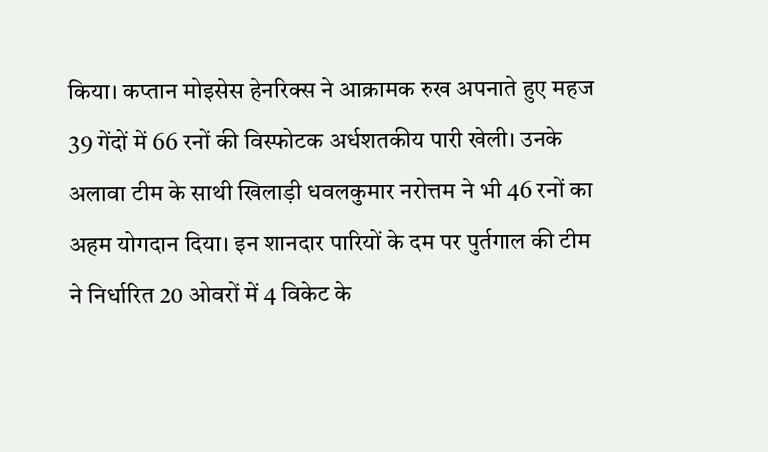किया। कप्तान मोइसेस हेनरिक्स ने आक्रामक रुख अपनाते हुए महज 39 गेंदों में 66 रनों की विस्फोटक अर्धशतकीय पारी खेली। उनके अलावा टीम के साथी खिलाड़ी धवलकुमार नरोत्तम ने भी 46 रनों का अहम योगदान दिया। इन शानदार पारियों के दम पर पुर्तगाल की टीम ने निर्धारित 20 ओवरों में 4 विकेट के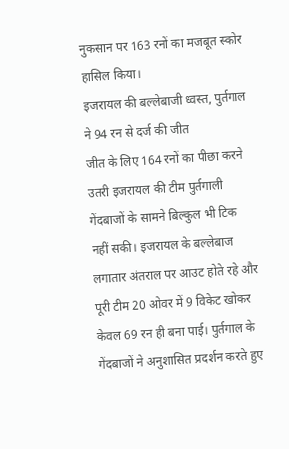नुकसान पर 163 रनों का मजबूत स्कोर हासिल किया।
इजरायल की बल्लेबाजी ध्वस्त, पुर्तगाल ने 94 रन से दर्ज की जीत
जीत के लिए 164 रनों का पीछा करने उतरी इजरायल की टीम पुर्तगाली गेंदबाजों के सामने बिल्कुल भी टिक नहीं सकी। इजरायल के बल्लेबाज लगातार अंतराल पर आउट होते रहे और पूरी टीम 20 ओवर में 9 विकेट खोकर केवल 69 रन ही बना पाई। पुर्तगाल के गेंदबाजों ने अनुशासित प्रदर्शन करते हुए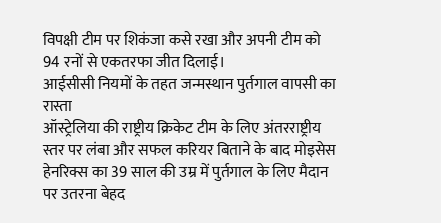विपक्षी टीम पर शिकंजा कसे रखा और अपनी टीम को 94 रनों से एकतरफा जीत दिलाई।
आईसीसी नियमों के तहत जन्मस्थान पुर्तगाल वापसी का रास्ता
ऑस्ट्रेलिया की राष्ट्रीय क्रिकेट टीम के लिए अंतरराष्ट्रीय स्तर पर लंबा और सफल करियर बिताने के बाद मोइसेस हेनरिक्स का 39 साल की उम्र में पुर्तगाल के लिए मैदान पर उतरना बेहद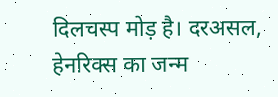दिलचस्प मोड़ है। दरअसल, हेनरिक्स का जन्म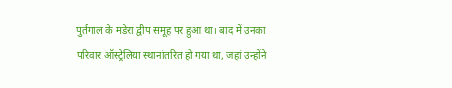पुर्तगाल के मडेरा द्वीप समूह पर हुआ था। बाद में उनका परिवार ऑस्ट्रेलिया स्थानांतरित हो गया था, जहां उन्होंने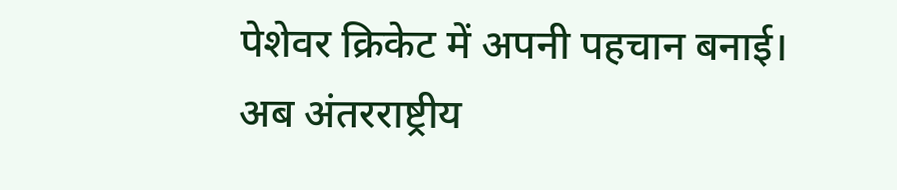पेशेवर क्रिकेट में अपनी पहचान बनाई। अब अंतरराष्ट्रीय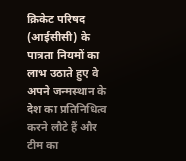क्रिकेट परिषद (आईसीसी) के पात्रता नियमों का लाभ उठाते हुए वे अपने जन्मस्थान के देश का प्रतिनिधित्व करने लौटे हैं और टीम का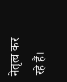नेतृत्व कर रहे हैं।